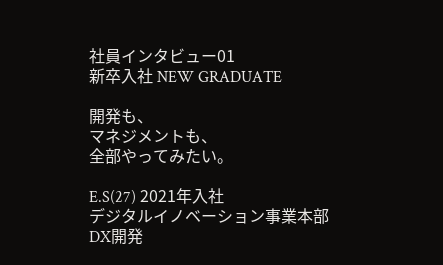社員インタビュー01
新卒入社 NEW GRADUATE

開発も、
マネジメントも、
全部やってみたい。

E.S(27) 2021年入社
デジタルイノベーション事業本部
DX開発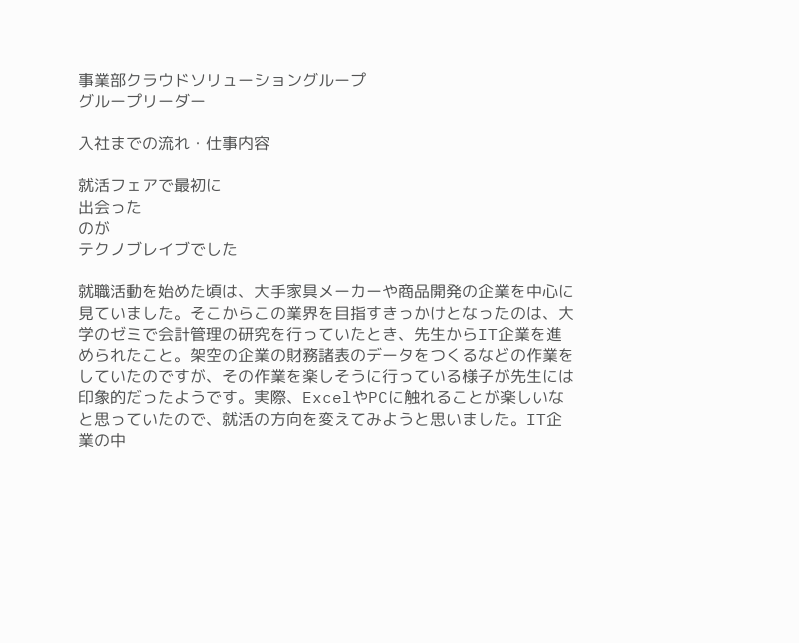事業部クラウドソリューショングループ
グループリーダー

入社までの流れ・仕事内容

就活フェアで最初に
出会った
のが
テクノブレイブでした

就職活動を始めた頃は、大手家具メーカーや商品開発の企業を中心に見ていました。そこからこの業界を目指すきっかけとなったのは、大学のゼミで会計管理の研究を行っていたとき、先生からIT企業を進められたこと。架空の企業の財務諸表のデータをつくるなどの作業をしていたのですが、その作業を楽しそうに行っている様子が先生には印象的だったようです。実際、ExcelやPCに触れることが楽しいなと思っていたので、就活の方向を変えてみようと思いました。IT企業の中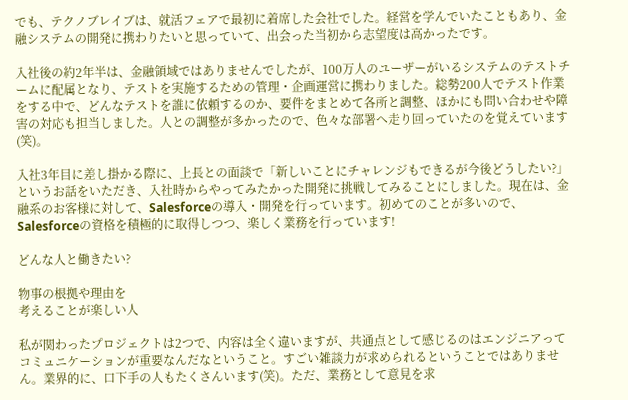でも、テクノブレイブは、就活フェアで最初に着席した会社でした。経営を学んでいたこともあり、金融システムの開発に携わりたいと思っていて、出会った当初から志望度は高かったです。

入社後の約2年半は、金融領域ではありませんでしたが、100万人のユーザーがいるシステムのテストチームに配属となり、テストを実施するための管理・企画運営に携わりました。総勢200人でテスト作業をする中で、どんなテストを誰に依頼するのか、要件をまとめて各所と調整、ほかにも問い合わせや障害の対応も担当しました。人との調整が多かったので、色々な部署へ走り回っていたのを覚えています(笑)。

入社3年目に差し掛かる際に、上長との面談で「新しいことにチャレンジもできるが今後どうしたい?」というお話をいただき、入社時からやってみたかった開発に挑戦してみることにしました。現在は、金融系のお客様に対して、Salesforceの導入・開発を行っています。初めてのことが多いので、Salesforceの資格を積極的に取得しつつ、楽しく業務を行っています!

どんな人と働きたい?

物事の根拠や理由を
考えることが楽しい人

私が関わったプロジェクトは2つで、内容は全く違いますが、共通点として感じるのはエンジニアってコミュニケーションが重要なんだなということ。すごい雑談力が求められるということではありません。業界的に、口下手の人もたくさんいます(笑)。ただ、業務として意見を求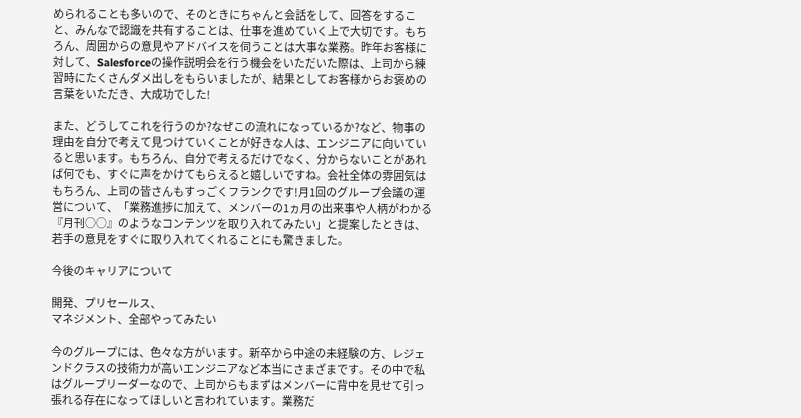められることも多いので、そのときにちゃんと会話をして、回答をすること、みんなで認識を共有することは、仕事を進めていく上で大切です。もちろん、周囲からの意見やアドバイスを伺うことは大事な業務。昨年お客様に対して、Salesforceの操作説明会を行う機会をいただいた際は、上司から練習時にたくさんダメ出しをもらいましたが、結果としてお客様からお褒めの言葉をいただき、大成功でした!

また、どうしてこれを行うのか?なぜこの流れになっているか?など、物事の理由を自分で考えて見つけていくことが好きな人は、エンジニアに向いていると思います。もちろん、自分で考えるだけでなく、分からないことがあれば何でも、すぐに声をかけてもらえると嬉しいですね。会社全体の雰囲気はもちろん、上司の皆さんもすっごくフランクです!月1回のグループ会議の運営について、「業務進捗に加えて、メンバーの1ヵ月の出来事や人柄がわかる『月刊○○』のようなコンテンツを取り入れてみたい」と提案したときは、若手の意見をすぐに取り入れてくれることにも驚きました。

今後のキャリアについて

開発、プリセールス、
マネジメント、全部やってみたい

今のグループには、色々な方がいます。新卒から中途の未経験の方、レジェンドクラスの技術力が高いエンジニアなど本当にさまざまです。その中で私はグループリーダーなので、上司からもまずはメンバーに背中を見せて引っ張れる存在になってほしいと言われています。業務だ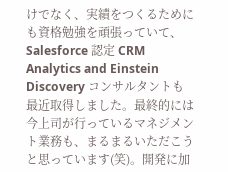けでなく、実績をつくるためにも資格勉強を頑張っていて、Salesforce 認定 CRM Analytics and Einstein Discovery コンサルタントも最近取得しました。最終的には今上司が行っているマネジメント業務も、まるまるいただこうと思っています(笑)。開発に加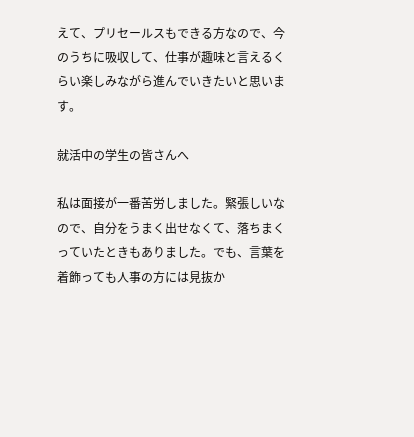えて、プリセールスもできる方なので、今のうちに吸収して、仕事が趣味と言えるくらい楽しみながら進んでいきたいと思います。

就活中の学生の皆さんへ

私は面接が一番苦労しました。緊張しいなので、自分をうまく出せなくて、落ちまくっていたときもありました。でも、言葉を着飾っても人事の方には見抜か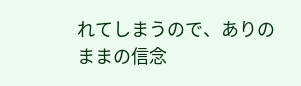れてしまうので、ありのままの信念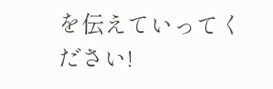を伝えていってください!